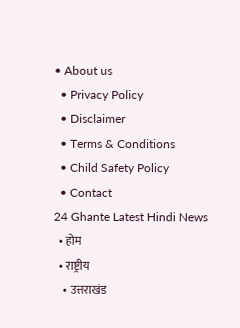• About us
  • Privacy Policy
  • Disclaimer
  • Terms & Conditions
  • Child Safety Policy
  • Contact
24 Ghante Latest Hindi News
  • होम
  • राष्ट्रीय
    • उत्तराखंड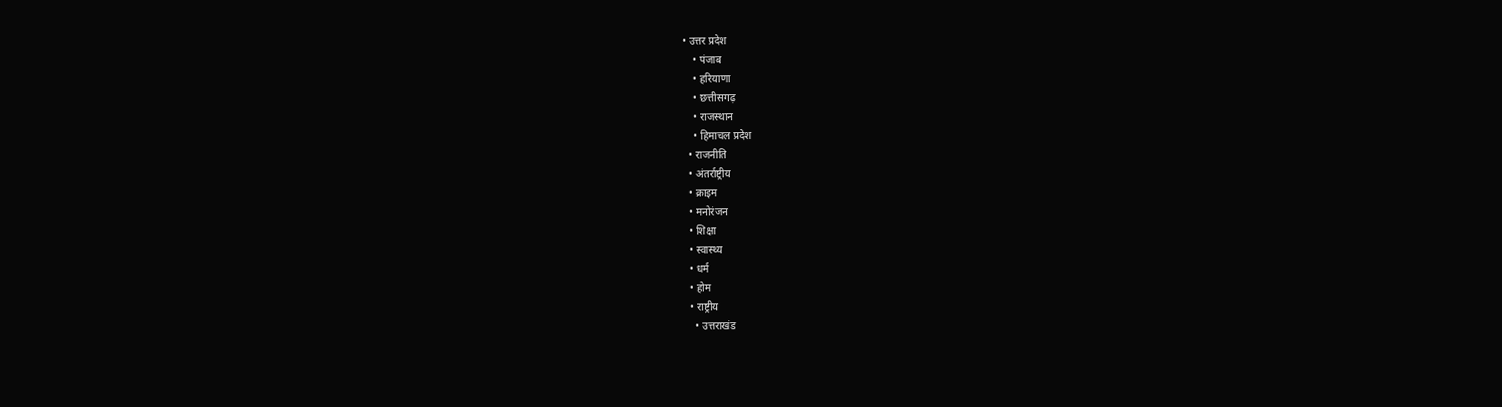• उत्तर प्रदेश
    • पंजाब
    • हरियाणा
    • छत्तीसगढ़
    • राजस्थान
    • हिमाचल प्रदेश
  • राजनीति
  • अंतर्राष्ट्रीय
  • क्राइम
  • मनोरंजन
  • शिक्षा
  • स्वास्थ्य
  • धर्म
  • होम
  • राष्ट्रीय
    • उत्तराखंड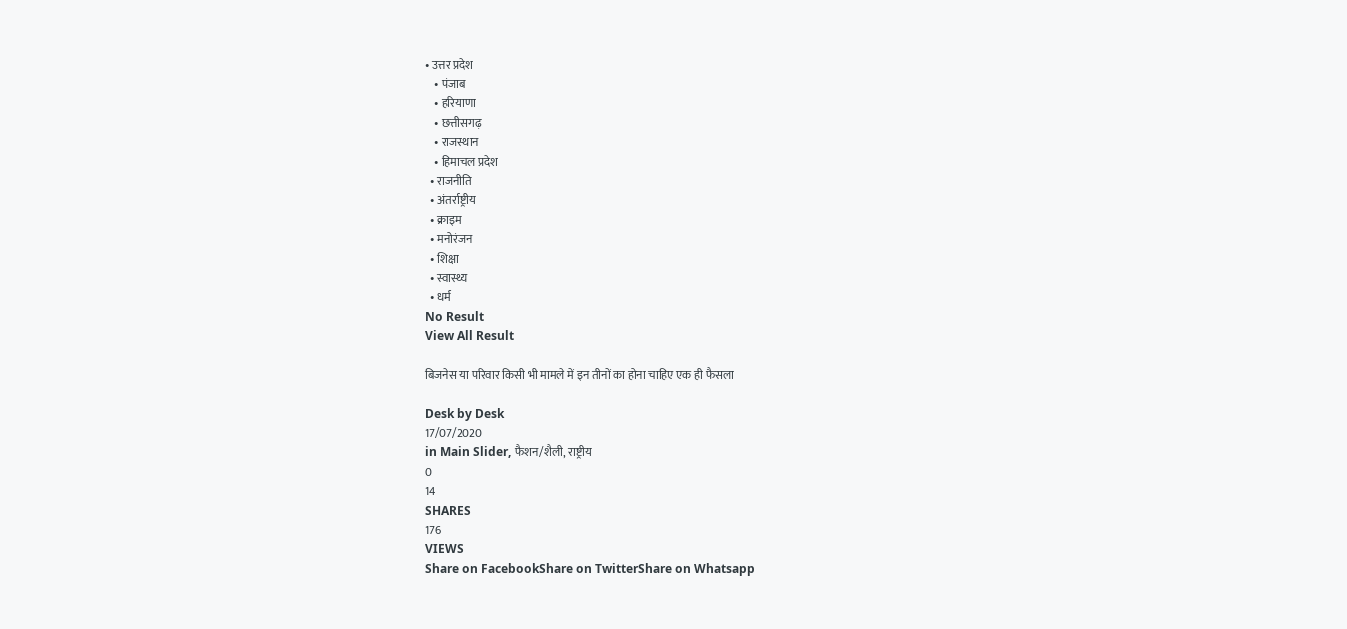• उत्तर प्रदेश
    • पंजाब
    • हरियाणा
    • छत्तीसगढ़
    • राजस्थान
    • हिमाचल प्रदेश
  • राजनीति
  • अंतर्राष्ट्रीय
  • क्राइम
  • मनोरंजन
  • शिक्षा
  • स्वास्थ्य
  • धर्म
No Result
View All Result

बिजनेस या परिवार किसी भी मामले में इन तीनों का होना चाहिए एक ही फैसला

Desk by Desk
17/07/2020
in Main Slider, फैशन/शैली, राष्ट्रीय
0
14
SHARES
176
VIEWS
Share on FacebookShare on TwitterShare on Whatsapp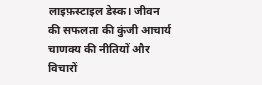लाइफ़स्टाइल डेस्क। जीवन की सफलता की कुंजी आचार्य चाणक्य की नीतियों और विचारों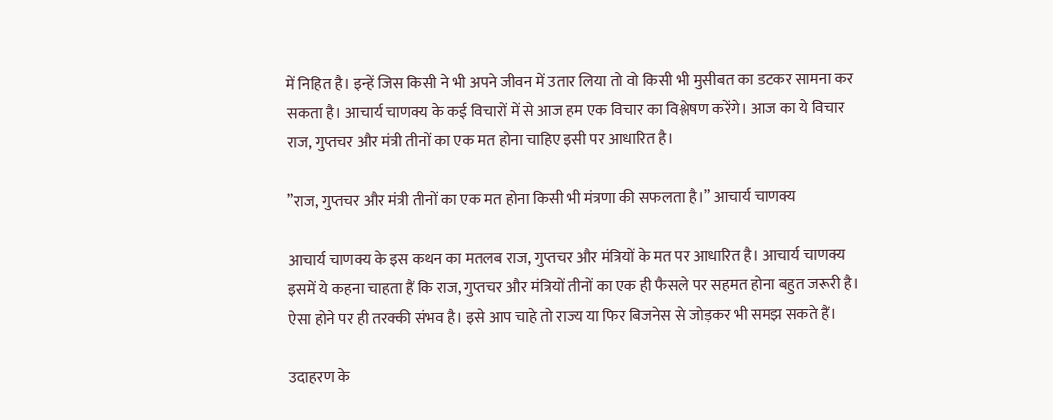में निहित है। इन्हें जिस किसी ने भी अपने जीवन में उतार लिया तो वो किसी भी मुसीबत का डटकर सामना कर सकता है। आचार्य चाणक्य के कई विचारों में से आज हम एक विचार का विश्लेषण करेंगे। आज का ये विचार राज, गुप्तचर और मंत्री तीनों का एक मत होना चाहिए इसी पर आधारित है।

”राज, गुप्तचर और मंत्री तीनों का एक मत होना किसी भी मंत्रणा की सफलता है।” आचार्य चाणक्य

आचार्य चाणक्य के इस कथन का मतलब राज, गुप्तचर और मंत्रियों के मत पर आधारित है। आचार्य चाणक्य इसमें ये कहना चाहता हैं कि राज, गुप्तचर और मंत्रियों तीनों का एक ही फैसले पर सहमत होना बहुत जरूरी है। ऐसा होने पर ही तरक्की संभव है। इसे आप चाहे तो राज्य या फिर बिजनेस से जोड़कर भी समझ सकते हैं।

उदाहरण के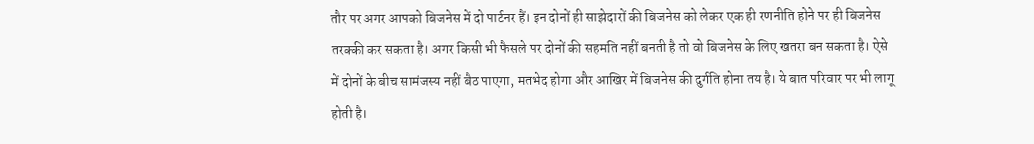तौर पर अगर आपको बिजनेस में दो पार्टनर हैं। इन दोनों ही साझेदारों की बिजनेस को लेकर एक ही रणनीति होने पर ही बिजनेस तरक्की कर सकता है। अगर किसी भी फैसले पर दोनों की सहमति नहीं बनती है तो वो बिजनेस के लिए खतरा बन सकता है। ऐसे में दोनों के बीच सामंजस्य नहीं बैठ पाएगा, मतभेद होगा और आखिर में बिजनेस की दुर्गति होना तय है। ये बात परिवार पर भी लागू होती है।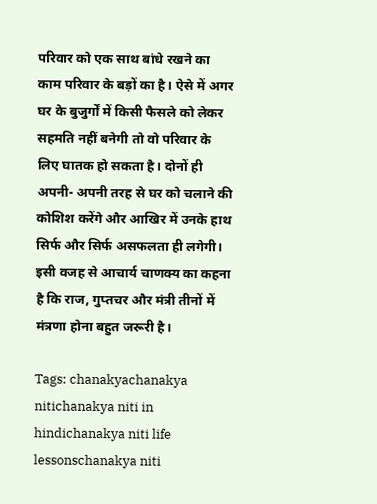परिवार को एक साथ बांधे रखने का काम परिवार के बड़ों का है। ऐसे में अगर घर के बुजुर्गों में किसी फैसले को लेकर सहमति नहीं बनेगी तो वो परिवार के लिए घातक हो सकता है। दोनों ही अपनी- अपनी तरह से घर को चलाने की कोशिश करेंगे और आखिर में उनके हाथ सिर्फ और सिर्फ असफलता ही लगेगी। इसी वजह से आचार्य चाणक्य का कहना है कि राज, गुप्तचर और मंत्री तीनों में मंत्रणा होना बहुत जरूरी है।

Tags: chanakyachanakya nitichanakya niti in hindichanakya niti life lessonschanakya niti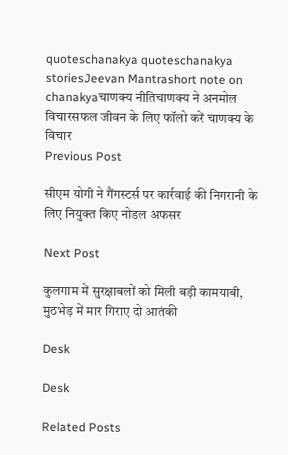quoteschanakya quoteschanakya storiesJeevan Mantrashort note on chanakyaचाणक्य नीतिचाणक्य ने अनमोल विचारसफल जीवन के लिए फॉलो करें चाणक्य के विचार
Previous Post

सीएम योगी ने गैंगस्टर्स पर कार्रवाई की निगरानी के लिए नियुक्त किए नोडल अफसर

Next Post

कुलगाम में सुरक्षाबलों को मिली बड़ी कामयाबी, मुठभेड़ में मार गिराए दो आतंकी

Desk

Desk

Related Posts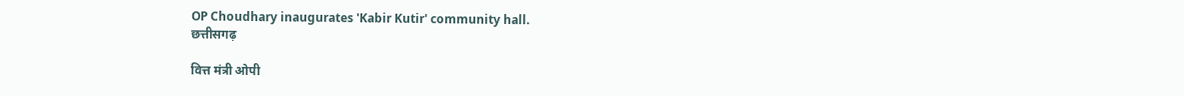OP Choudhary inaugurates 'Kabir Kutir' community hall.
छत्तीसगढ़

वित्त मंत्री ओपी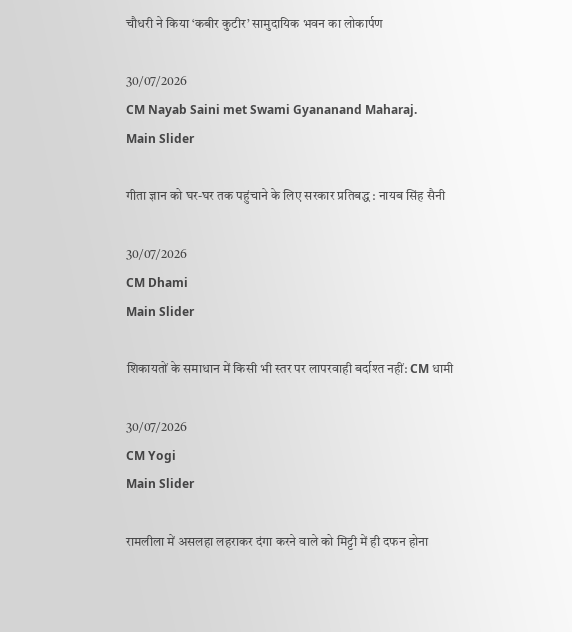चौधरी ने किया ‘कबीर कुटीर’ सामुदायिक भवन का लोकार्पण

30/07/2026
CM Nayab Saini met Swami Gyananand Maharaj.
Main Slider

गीता ज्ञान को घर-घर तक पहुंचाने के लिए सरकार प्रतिबद्ध : नायब सिंह सैनी

30/07/2026
CM Dhami
Main Slider

शिकायतों के समाधान में किसी भी स्तर पर लापरवाही बर्दाश्त नहीं: CM धामी

30/07/2026
CM Yogi
Main Slider

रामलीला में असलहा लहराकर दंगा करने वाले को मिट्टी में ही दफन होना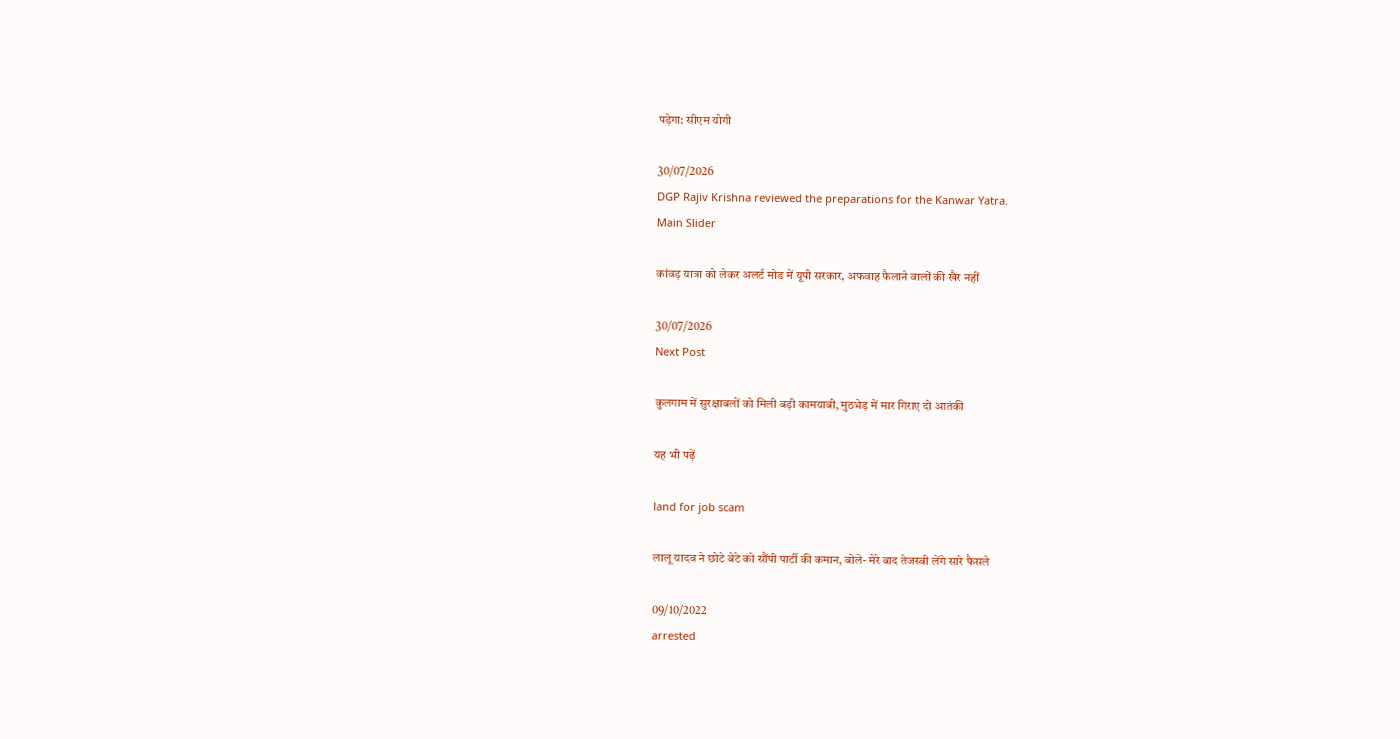पड़ेगा: सीएम योगी

30/07/2026
DGP Rajiv Krishna reviewed the preparations for the Kanwar Yatra.
Main Slider

कांवड़ यात्रा को लेकर अलर्ट मोड में यूपी सरकार, अफवाह फैलाने वालों की खैर नहीं

30/07/2026
Next Post

कुलगाम में सुरक्षाबलों को मिली बड़ी कामयाबी, मुठभेड़ में मार गिराए दो आतंकी

यह भी पढ़ें

land for job scam

लालू यादव ने छोटे बेटे को सौंपी पार्टी की कमान, बोले- मेरे बाद तेजस्वी लेंगे सारे फैसले

09/10/2022
arrested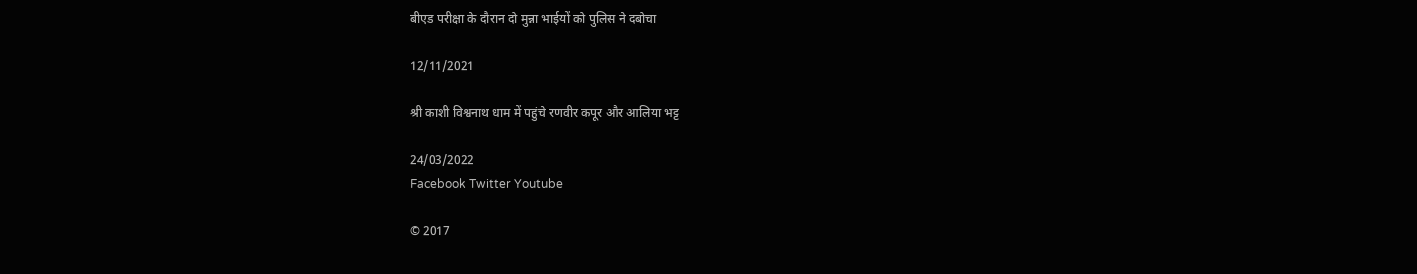बीएड परीक्षा के दौरान दो मुन्ना भाईयों को पुलिस ने दबोचा

12/11/2021

श्री काशी विश्वनाथ धाम में पहुंचे रणवीर कपूर और आलिया भट्ट

24/03/2022
Facebook Twitter Youtube

© 2017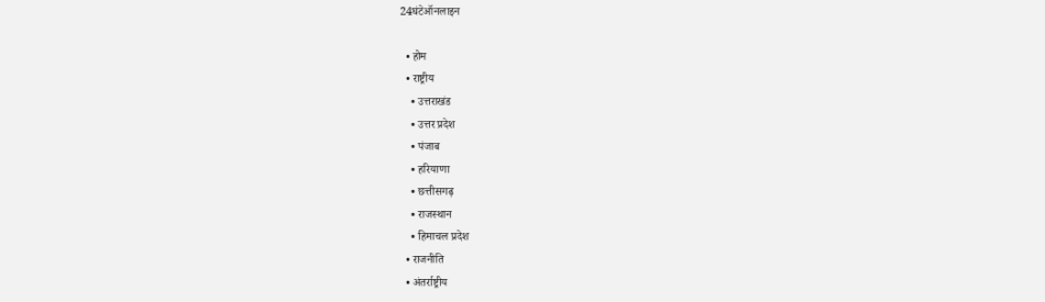24घंटेऑनलाइन

  • होम
  • राष्ट्रीय
    • उत्तराखंड
    • उत्तर प्रदेश
    • पंजाब
    • हरियाणा
    • छत्तीसगढ़
    • राजस्थान
    • हिमाचल प्रदेश
  • राजनीति
  • अंतर्राष्ट्रीय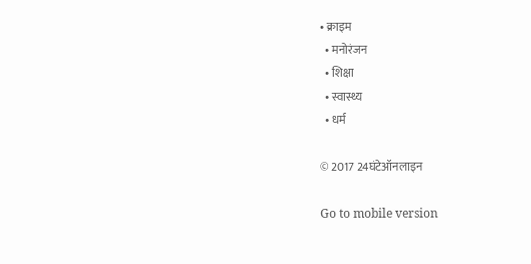• क्राइम
  • मनोरंजन
  • शिक्षा
  • स्वास्थ्य
  • धर्म

© 2017 24घंटेऑनलाइन

Go to mobile version